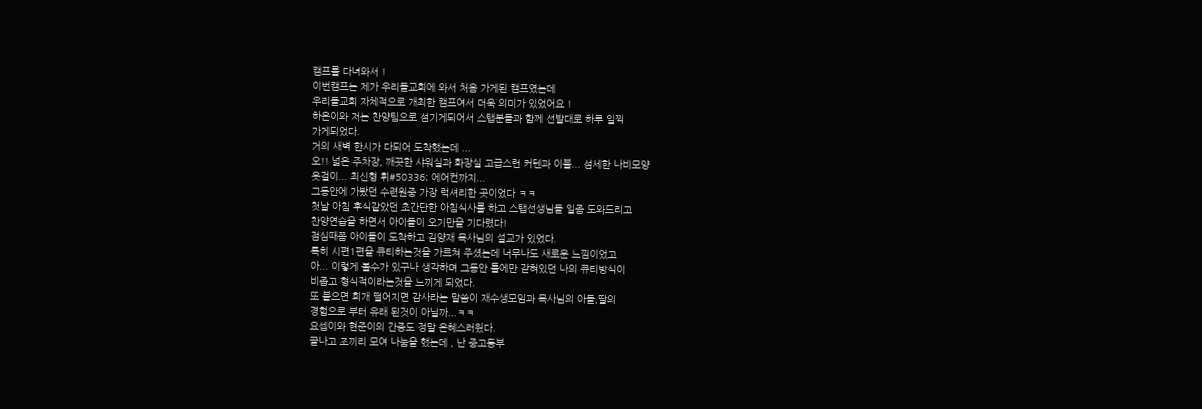캠프를 다녀와서 !
이번캠프는 제가 우리들교회에 와서 처음 가게된 캠프였는데
우리들교회 자체적으로 개최한 캠프여서 더욱 의미가 있었어요 !
하은이와 저는 찬양팀으로 섬기게되어서 스탭분들과 함께 선발대로 하루 일찍
가게되었다.
거의 새벽 한시가 다되어 도착했는데 ...
오!! 넓은 주차장, 깨끗한 샤워실과 화장실 고급스런 커텐과 이불... 섬세한 나비모양
옷걸이... 최신형 휘#50336; 에어컨까지...
그동안에 가봤던 수련원중 가장 럭셔리한 곳이었다 ㅋㅋ
첫날 아침 후식같았던 초간단한 아침식사를 하고 스탭선생님들 일좀 도와드리고
찬양연습을 하면서 아이들이 오기만을 기다렸다!
점심때쯤 아이들이 도착하고 김양재 목사님의 설교가 있었다.
특히 시편1편을 큐티하는것을 가르쳐 주셨는데 너무나도 새로운 느낌이었고
아... 이렇게 볼수가 있구나 생각하며 그동안 틀에만 갇혀있던 나의 큐티방식이
비좁고 형식적이라는것을 느끼게 되었다.
또 붙으면 회개 떨어지면 감사라는 말씀이 재수생모임과 목사님의 아들,딸의
경험으로 부터 유래 된것이 아닐까...ㅋㅋ
요셉이와 현준이의 간증도 정말 은혜스러웠다.
끝나고 조끼리 모여 나눔을 했는데 , 난 중고등부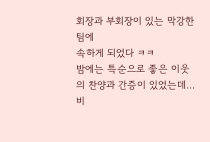회장과 부회장이 있는 막강한팀에
속하게 되었다 ㅋㅋ
밤에는 특순으로 좋은 이웃의 찬양과 간증이 있었는데...
비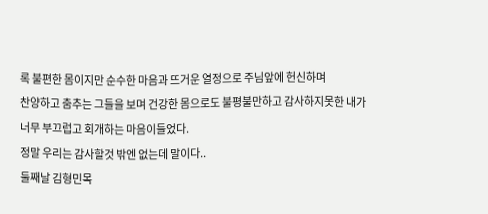록 불편한 몸이지만 순수한 마음과 뜨거운 열정으로 주님앞에 헌신하며
찬양하고 춤추는 그들을 보며 건강한 몸으로도 불평불만하고 감사하지못한 내가
너무 부끄럽고 회개하는 마음이들었다.
정말 우리는 감사할것 밖엔 없는데 말이다..
둘째날 김형민목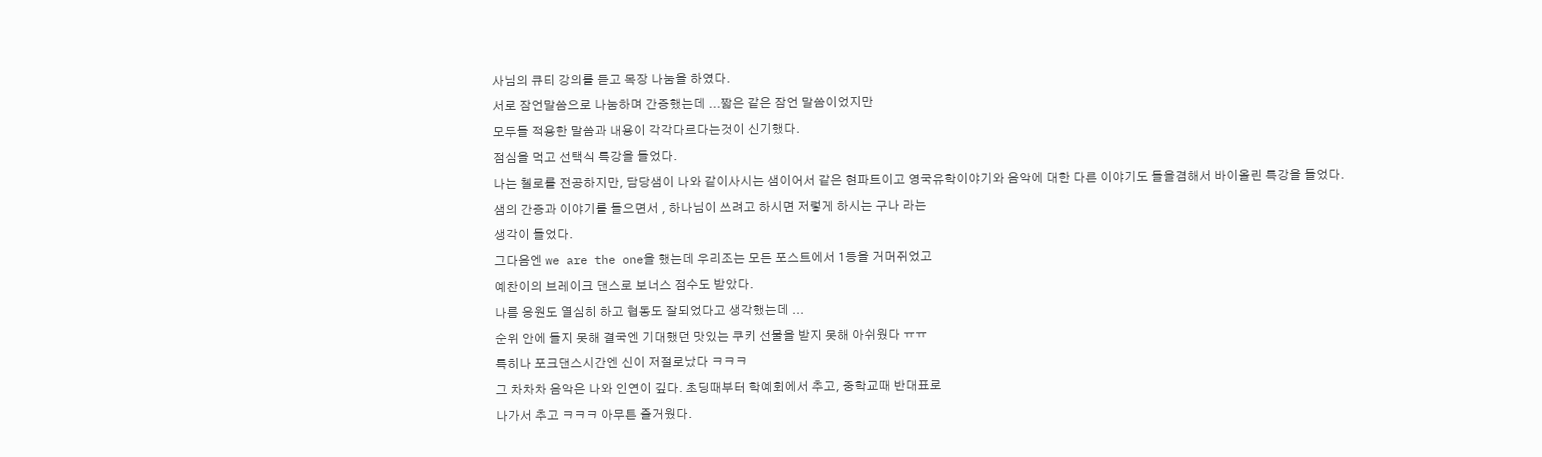사님의 큐티 강의를 듣고 목장 나눔을 하였다.
서로 잠언말씀으로 나눔하며 간증했는데 ...짧은 같은 잠언 말씀이었지만
모두들 적용한 말씀과 내용이 각각다르다는것이 신기했다.
점심을 먹고 선택식 특강을 들었다.
나는 첼로를 전공하지만, 담당샘이 나와 같이사시는 샘이어서 같은 현파트이고 영국유학이야기와 음악에 대한 다른 이야기도 들을겸해서 바이올린 특강을 들었다.
샘의 간증과 이야기를 들으면서 , 하나님이 쓰려고 하시면 저렇게 하시는 구나 라는
생각이 들었다.
그다음엔 we are the one을 했는데 우리조는 모든 포스트에서 1등을 거머쥐었고
예찬이의 브레이크 댄스로 보너스 점수도 받았다.
나름 응원도 열심히 하고 협동도 잘되었다고 생각했는데 ...
순위 안에 들지 못해 결국엔 기대했던 맛있는 쿠키 선물을 받지 못해 아쉬웠다 ㅠㅠ
특히나 포크댄스시간엔 신이 저절로났다 ㅋㅋㅋ
그 차차차 음악은 나와 인연이 깊다. 초딩때부터 학예회에서 추고, 중학교때 반대표로
나가서 추고 ㅋㅋㅋ 아무튼 즐거웠다.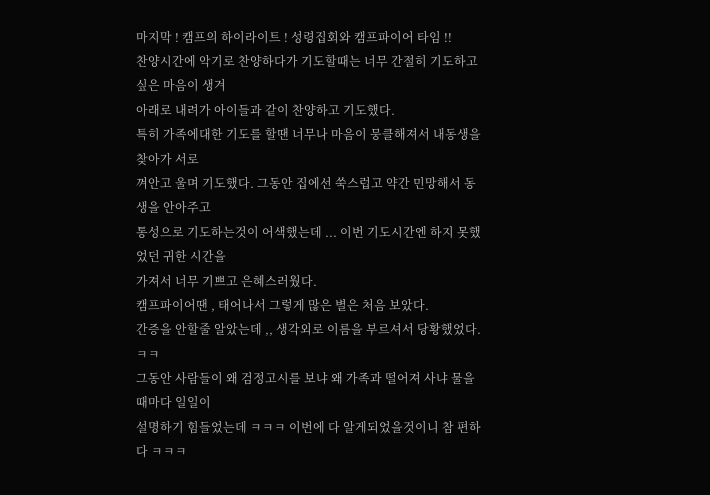마지막 ! 캠프의 하이라이트 ! 성령집회와 캠프파이어 타임 !!
찬양시간에 악기로 찬양하다가 기도할때는 너무 간절히 기도하고싶은 마음이 생겨
아래로 내려가 아이들과 같이 찬양하고 기도했다.
특히 가족에대한 기도를 할땐 너무나 마음이 뭉클해져서 내동생을 찾아가 서로
껴안고 울며 기도했다. 그동안 집에선 쑥스럽고 약간 민망해서 동생을 안아주고
통성으로 기도하는것이 어색했는데 ... 이번 기도시간엔 하지 못했었던 귀한 시간을
가져서 너무 기쁘고 은혜스러웠다.
캠프파이어땐 , 태어나서 그렇게 많은 별은 처음 보았다.
간증을 안할줄 알았는데 ,, 생각외로 이름을 부르셔서 당황했었다.ㅋㅋ
그동안 사람들이 왜 검정고시를 보냐 왜 가족과 떨어져 사냐 물을때마다 일일이
설명하기 힘들었는데 ㅋㅋㅋ 이번에 다 알게되었을것이니 참 편하다 ㅋㅋㅋ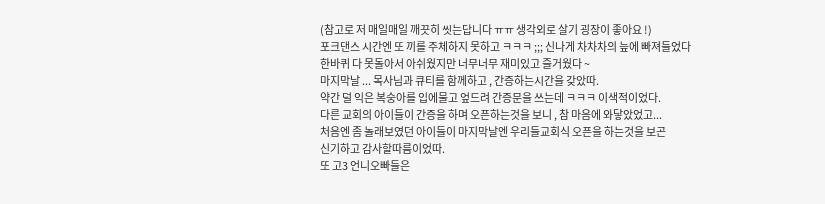(참고로 저 매일매일 깨끗히 씻는답니다 ㅠㅠ 생각외로 살기 굉장이 좋아요 !)
포크댄스 시간엔 또 끼를 주체하지 못하고 ㅋㅋㅋ ;;; 신나게 차차차의 늪에 빠져들었다
한바퀴 다 못돌아서 아쉬웠지만 너무너무 재미있고 즐거웠다 ~
마지막날 ... 목사님과 큐티를 함께하고 , 간증하는시간을 갖았따.
약간 덜 익은 복숭아를 입에물고 엎드려 간증문을 쓰는데 ㅋㅋㅋ 이색적이었다.
다른 교회의 아이들이 간증을 하며 오픈하는것을 보니 , 참 마음에 와닿았었고...
처음엔 좀 놀래보였던 아이들이 마지막날엔 우리들교회식 오픈을 하는것을 보곤
신기하고 감사할따름이었따.
또 고3 언니오빠들은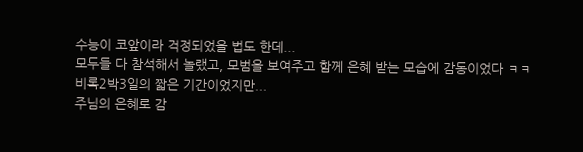수능이 코앞이라 걱정되었을 법도 한데...
모두들 다 참석해서 놀랬고, 모범을 보여주고 함께 은혜 받는 모습에 감동이었다 ㅋㅋ
비록2박3일의 짧은 기간이었지만...
주님의 은혜로 감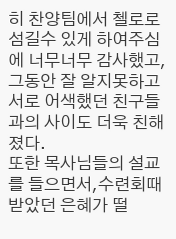히 찬양팀에서 첼로로 섬길수 있게 하여주심에 너무너무 감사했고,
그동안 잘 알지못하고 서로 어색했던 친구들과의 사이도 더욱 친해졌다.
또한 목사님들의 설교를 들으면서,수련회때 받았던 은혜가 떨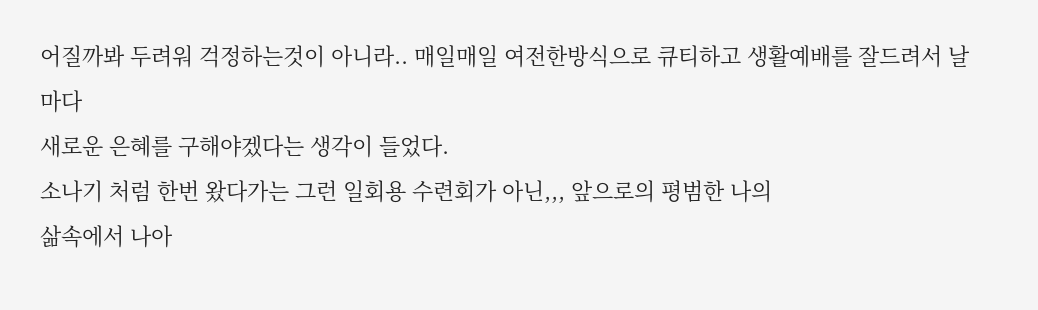어질까봐 두려워 걱정하는것이 아니라.. 매일매일 여전한방식으로 큐티하고 생활예배를 잘드려서 날마다
새로운 은혜를 구해야겠다는 생각이 들었다.
소나기 처럼 한번 왔다가는 그런 일회용 수련회가 아닌,,, 앞으로의 평범한 나의
삶속에서 나아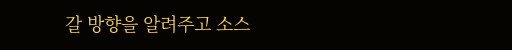갈 방향을 알려주고 소스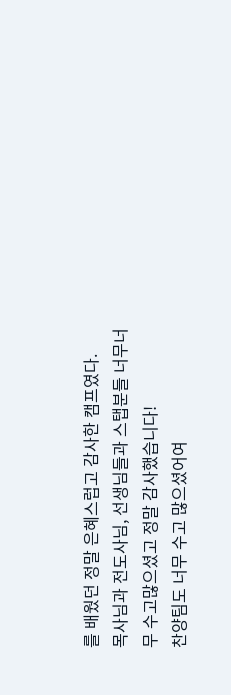를 배웠던 정말 은혜스럽고 감사한 캠프였다.
목사님과 전도사님, 선생님들과 스탭분들 너무너무 수고많으셨고 정말 감사했습니다!
찬양팀도 너무 수고 많으셨어여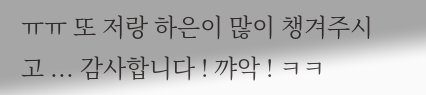ㅠㅠ 또 저랑 하은이 많이 챙겨주시고 ... 감사합니다 ! 꺄악 ! ㅋㅋ